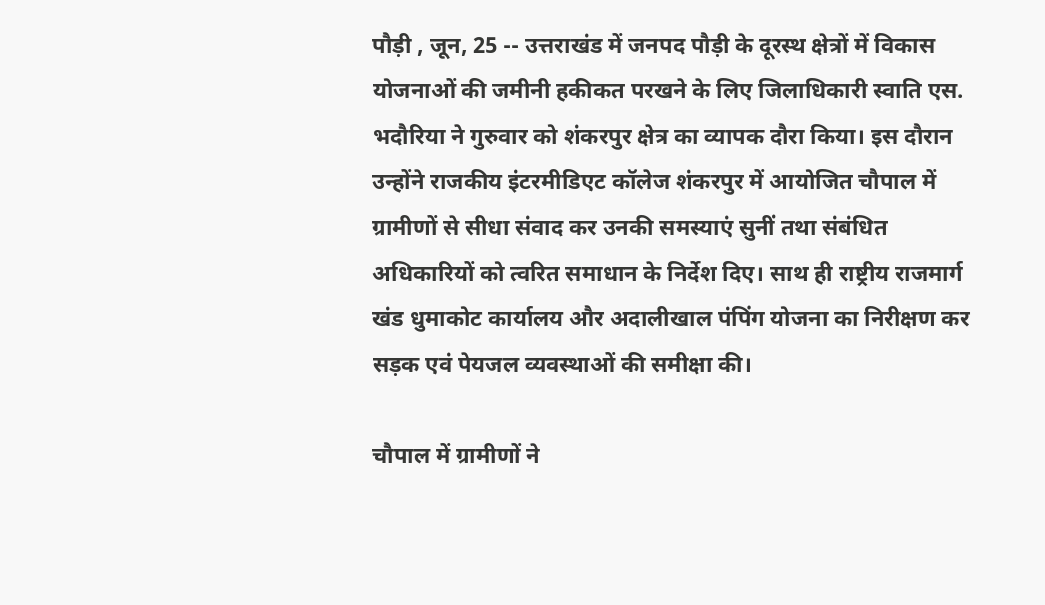पौड़ी , जून, 25 -- उत्तराखंड में जनपद पौड़ी के दूरस्थ क्षेत्रों में विकास योजनाओं की जमीनी हकीकत परखने के लिए जिलाधिकारी स्वाति एस. भदौरिया ने गुरुवार को शंकरपुर क्षेत्र का व्यापक दौरा किया। इस दौरान उन्होंने राजकीय इंटरमीडिएट कॉलेज शंकरपुर में आयोजित चौपाल में ग्रामीणों से सीधा संवाद कर उनकी समस्याएं सुनीं तथा संबंधित अधिकारियों को त्वरित समाधान के निर्देश दिए। साथ ही राष्ट्रीय राजमार्ग खंड धुमाकोट कार्यालय और अदालीखाल पंपिंग योजना का निरीक्षण कर सड़क एवं पेयजल व्यवस्थाओं की समीक्षा की।

चौपाल में ग्रामीणों ने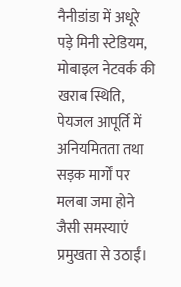नैनीडांडा में अधूरे पड़े मिनी स्टेडियम, मोबाइल नेटवर्क की खराब स्थिति, पेयजल आपूर्ति में अनियमितता तथा सड़क मार्गों पर मलबा जमा होने जैसी समस्याएं प्रमुखता से उठाईं।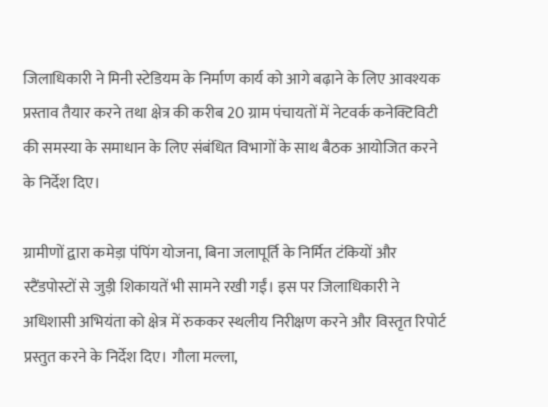जिलाधिकारी ने मिनी स्टेडियम के निर्माण कार्य को आगे बढ़ाने के लिए आवश्यक प्रस्ताव तैयार करने तथा क्षेत्र की करीब 20 ग्राम पंचायतों में नेटवर्क कनेक्टिविटी की समस्या के समाधान के लिए संबंधित विभागों के साथ बैठक आयोजित करने के निर्देश दिए।

ग्रामीणों द्वारा कमेड़ा पंपिंग योजना, बिना जलापूर्ति के निर्मित टंकियों और स्टैंडपोस्टों से जुड़ी शिकायतें भी सामने रखी गईं। इस पर जिलाधिकारी ने अधिशासी अभियंता को क्षेत्र में रुककर स्थलीय निरीक्षण करने और विस्तृत रिपोर्ट प्रस्तुत करने के निर्देश दिए। गौला मल्ला,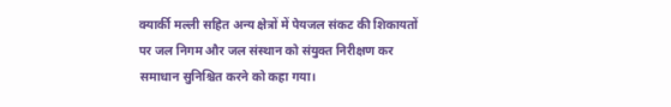क्यार्की मल्ली सहित अन्य क्षेत्रों में पेयजल संकट की शिकायतों पर जल निगम और जल संस्थान को संयुक्त निरीक्षण कर समाधान सुनिश्चित करने को कहा गया।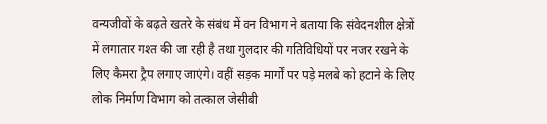वन्यजीवों के बढ़ते खतरे के संबंध में वन विभाग ने बताया कि संवेदनशील क्षेत्रों में लगातार गश्त की जा रही है तथा गुलदार की गतिविधियों पर नजर रखने के लिए कैमरा ट्रैप लगाए जाएंगे। वहीं सड़क मार्गों पर पड़े मलबे को हटाने के लिए लोक निर्माण विभाग को तत्काल जेसीबी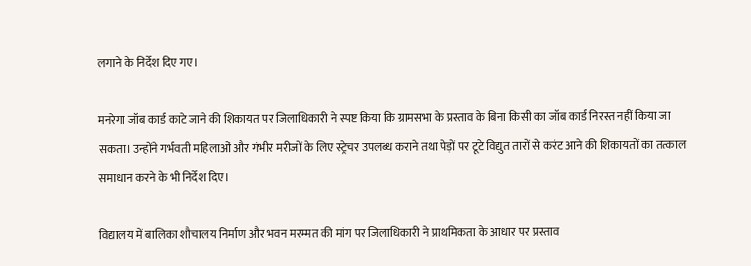लगाने के निर्देश दिए गए।

मनरेगा जॉब कार्ड काटे जाने की शिकायत पर जिलाधिकारी ने स्पष्ट किया कि ग्रामसभा के प्रस्ताव के बिना किसी का जॉब कार्ड निरस्त नहीं किया जा सकता। उन्होंने गर्भवती महिलाओं और गंभीर मरीजों के लिए स्ट्रेचर उपलब्ध कराने तथा पेड़ों पर टूटे विद्युत तारों से करंट आने की शिकायतों का तत्काल समाधान करने के भी निर्देश दिए।

विद्यालय में बालिका शौचालय निर्माण और भवन मरम्मत की मांग पर जिलाधिकारी ने प्राथमिकता के आधार पर प्रस्ताव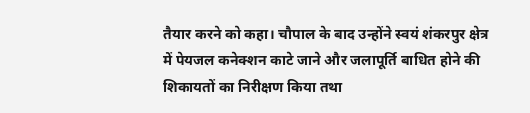तैयार करने को कहा। चौपाल के बाद उन्होंने स्वयं शंकरपुर क्षेत्र में पेयजल कनेक्शन काटे जाने और जलापूर्ति बाधित होने की शिकायतों का निरीक्षण किया तथा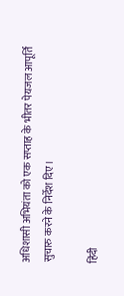अधिशासी अभियंता को एक सप्ताह के भीतर पेयजल आपूर्ति सुचारु करने के निर्देश दिए।

हिंदी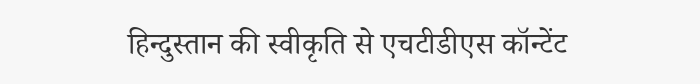हिन्दुस्तान की स्वीकृति से एचटीडीएस कॉन्टेंट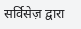सर्विसेज़ द्वारा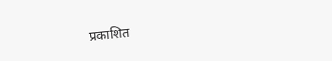प्रकाशित